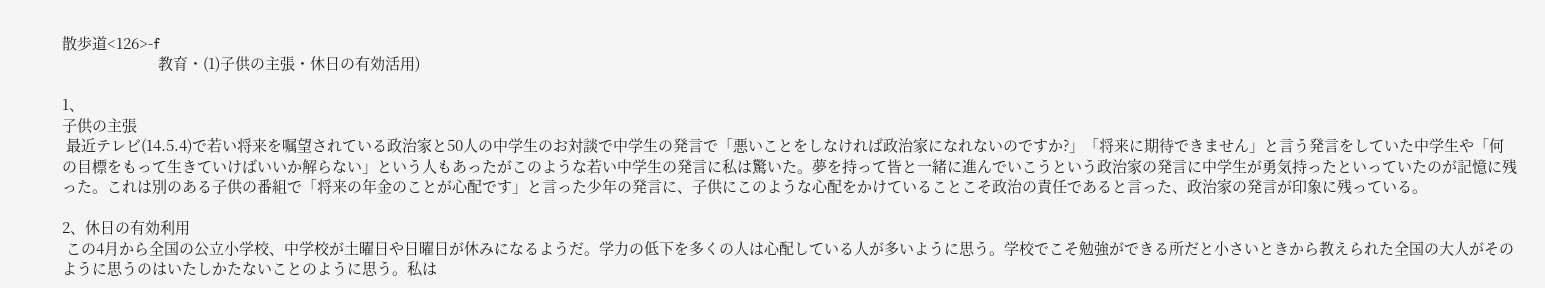散歩道<126>-f
                        教育・(1)子供の主張・休日の有効活用)

1、
子供の主張
 最近テレビ(14.5.4)で若い将来を嘱望されている政治家と50人の中学生のお対談で中学生の発言で「悪いことをしなければ政治家になれないのですか?」「将来に期待できません」と言う発言をしていた中学生や「何の目標をもって生きていけばいいか解らない」という人もあったがこのような若い中学生の発言に私は驚いた。夢を持って皆と一緒に進んでいこうという政治家の発言に中学生が勇気持ったといっていたのが記憶に残った。これは別のある子供の番組で「将来の年金のことが心配です」と言った少年の発言に、子供にこのような心配をかけていることこそ政治の責任であると言った、政治家の発言が印象に残っている。

2、休日の有効利用
 この4月から全国の公立小学校、中学校が土曜日や日曜日が休みになるようだ。学力の低下を多くの人は心配している人が多いように思う。学校でこそ勉強ができる所だと小さいときから教えられた全国の大人がそのように思うのはいたしかたないことのように思う。私は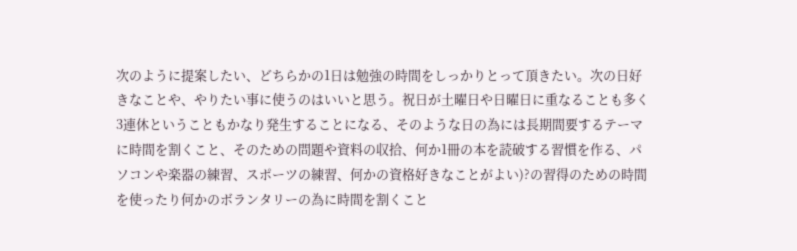次のように提案したい、どちらかの1日は勉強の時間をしっかりとって頂きたい。次の日好きなことや、やりたい事に使うのはいいと思う。祝日が土曜日や日曜日に重なることも多く3連休ということもかなり発生することになる、そのような日の為には長期間要するテーマに時間を割くこと、そのための問題や資料の収拾、何か1冊の本を読破する習慣を作る、パソコンや楽器の練習、スポーツの練習、何かの資格好きなことがよい)?の習得のための時間を使ったり何かのボランタリーの為に時間を割くこと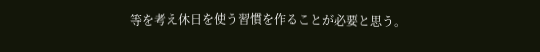等を考え休日を使う習慣を作ることが必要と思う。